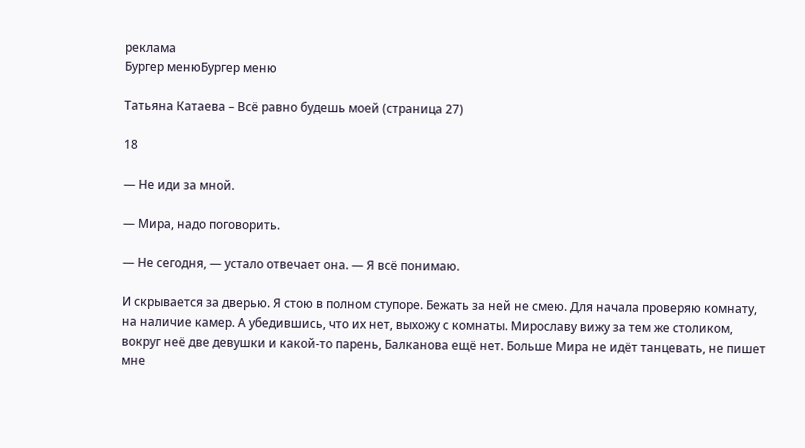реклама
Бургер менюБургер меню

Татьяна Катаева – Всё равно будешь моей (страница 27)

18

— Не иди за мной.

— Мира, надо поговорить.

— Не сегодня, — устало отвечает она. — Я всё понимаю.

И скрывается за дверью. Я стою в полном ступоре. Бежать за ней не смею. Для начала проверяю комнату, на наличие камер. А убедившись, что их нет, выхожу с комнаты. Мирославу вижу за тем же столиком, вокруг неё две девушки и какой-то парень, Балканова ещё нет. Больше Мира не идёт танцевать, не пишет мне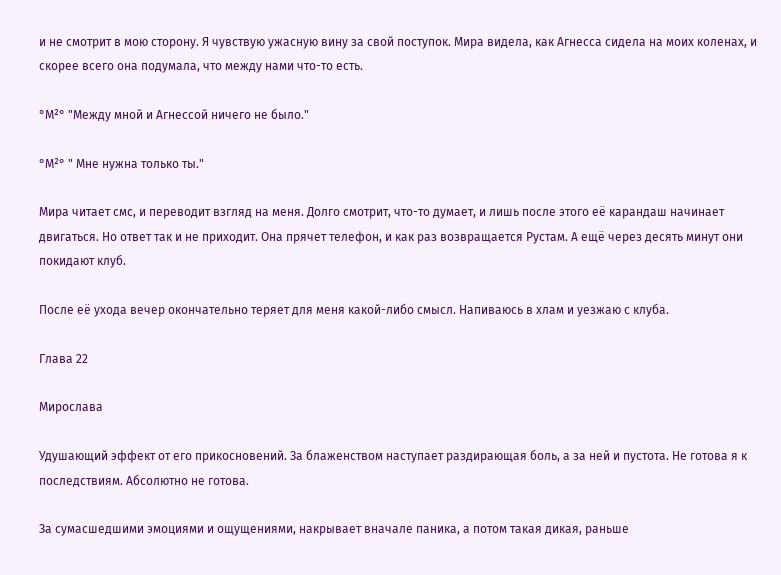и не смотрит в мою сторону. Я чувствую ужасную вину за свой поступок. Мира видела, как Агнесса сидела на моих коленах, и скорее всего она подумала, что между нами что-то есть.

°М²° "Между мной и Агнессой ничего не было."

°М²° " Мне нужна только ты."

Мира читает смс, и переводит взгляд на меня. Долго смотрит, что-то думает, и лишь после этого её карандаш начинает двигаться. Но ответ так и не приходит. Она прячет телефон, и как раз возвращается Рустам. А ещё через десять минут они покидают клуб.

После её ухода вечер окончательно теряет для меня какой-либо смысл. Напиваюсь в хлам и уезжаю с клуба.

Глава 22

Мирослава

Удушающий эффект от его прикосновений. За блаженством наступает раздирающая боль, а за ней и пустота. Не готова я к последствиям. Абсолютно не готова.

За сумасшедшими эмоциями и ощущениями, накрывает вначале паника, а потом такая дикая, раньше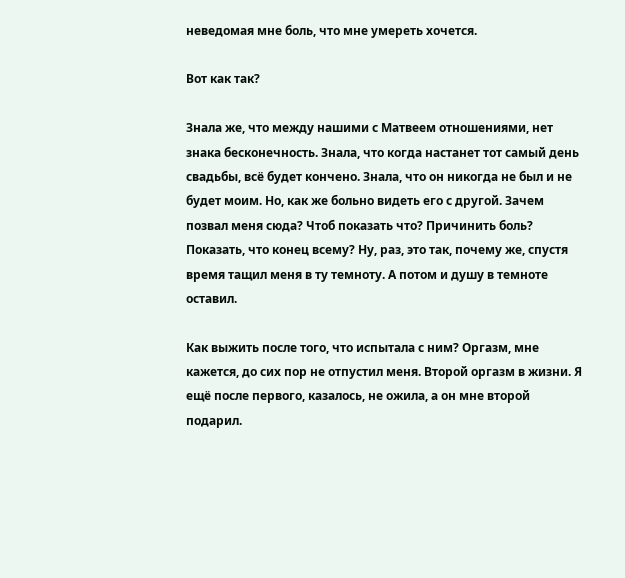неведомая мне боль, что мне умереть хочется.

Вот как так?

Знала же, что между нашими с Матвеем отношениями, нет знака бесконечность. Знала, что когда настанет тот самый день свадьбы, всё будет кончено. Знала, что он никогда не был и не будет моим. Но, как же больно видеть его с другой. Зачем позвал меня сюда? Чтоб показать что? Причинить боль? Показать, что конец всему? Ну, раз, это так, почему же, спустя время тащил меня в ту темноту. А потом и душу в темноте оставил.

Как выжить после того, что испытала с ним? Оргазм, мне кажется, до сих пор не отпустил меня. Второй оргазм в жизни. Я ещё после первого, казалось, не ожила, а он мне второй подарил.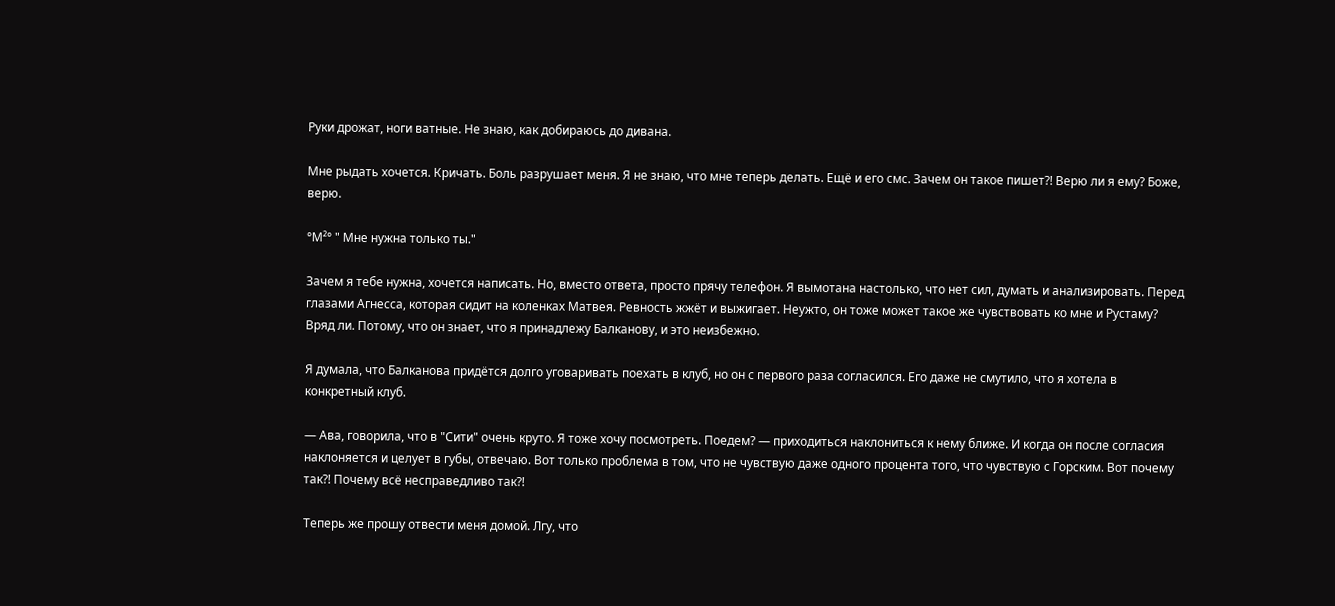Руки дрожат, ноги ватные. Не знаю, как добираюсь до дивана.

Мне рыдать хочется. Кричать. Боль разрушает меня. Я не знаю, что мне теперь делать. Ещё и его смс. Зачем он такое пишет?! Верю ли я ему? Боже, верю.

°М²° " Мне нужна только ты."

Зачем я тебе нужна, хочется написать. Но, вместо ответа, просто прячу телефон. Я вымотана настолько, что нет сил, думать и анализировать. Перед глазами Агнесса, которая сидит на коленках Матвея. Ревность жжёт и выжигает. Неужто, он тоже может такое же чувствовать ко мне и Рустаму? Вряд ли. Потому, что он знает, что я принадлежу Балканову, и это неизбежно.

Я думала, что Балканова придётся долго уговаривать поехать в клуб, но он с первого раза согласился. Его даже не смутило, что я хотела в конкретный клуб.

— Ава, говорила, что в "Сити" очень круто. Я тоже хочу посмотреть. Поедем? — приходиться наклониться к нему ближе. И когда он после согласия наклоняется и целует в губы, отвечаю. Вот только проблема в том, что не чувствую даже одного процента того, что чувствую с Горским. Вот почему так?! Почему всё несправедливо так?!

Теперь же прошу отвести меня домой. Лгу, что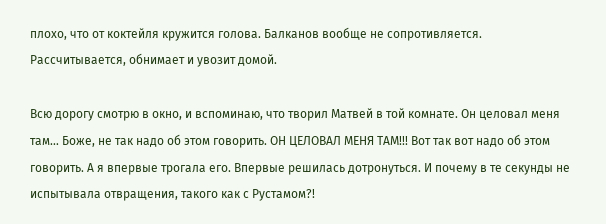плохо, что от коктейля кружится голова. Балканов вообще не сопротивляется. Рассчитывается, обнимает и увозит домой.

Всю дорогу смотрю в окно, и вспоминаю, что творил Матвей в той комнате. Он целовал меня там… Боже, не так надо об этом говорить. ОН ЦЕЛОВАЛ МЕНЯ ТАМ!!! Вот так вот надо об этом говорить. А я впервые трогала его. Впервые решилась дотронуться. И почему в те секунды не испытывала отвращения, такого как с Рустамом?!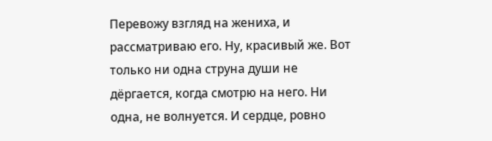Перевожу взгляд на жениха, и рассматриваю его. Ну, красивый же. Вот только ни одна струна души не дёргается, когда смотрю на него. Ни одна, не волнуется. И сердце, ровно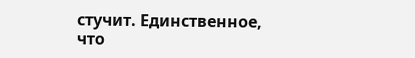стучит. Единственное, что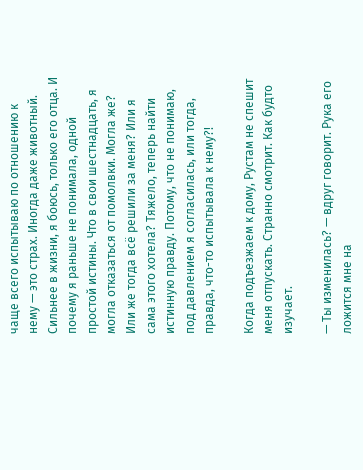чаще всего испытываю по отношению к нему — это страх. Иногда даже животный. Сильнее в жизни, я боюсь, только его отца. И почему я раньше не понимала, одной простой истины. Что в свои шестнадцать, я могла отказаться от помолвки. Могла же? Или же тогда всё решили за меня? Или я сама этого хотела? Тяжело, теперь найти истинную правду. Потому, что не понимаю, под давлением я согласилась, или тогда, правда, что-то испытывала к нему?!

Когда подъезжаем к дому, Рустам не спешит меня отпускать. Странно смотрит. Как будто изучает.

— Ты изменилась? — вдруг говорит. Рука его ложится мне на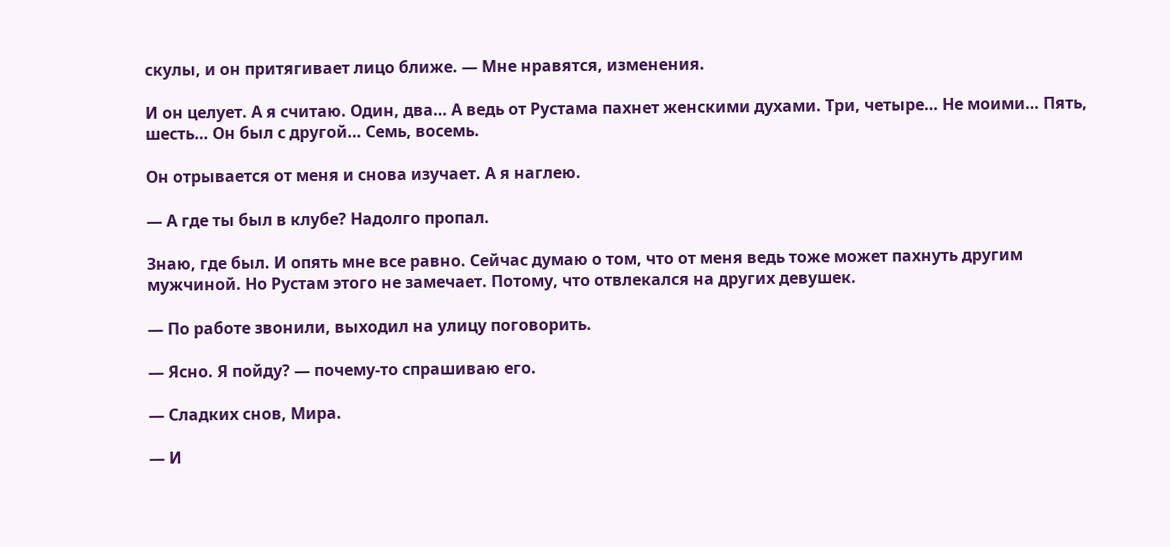скулы, и он притягивает лицо ближе. — Мне нравятся, изменения.

И он целует. А я считаю. Один, два… А ведь от Рустама пахнет женскими духами. Три, четыре… Не моими… Пять, шесть… Он был с другой… Семь, восемь.

Он отрывается от меня и снова изучает. А я наглею.

— А где ты был в клубе? Надолго пропал.

Знаю, где был. И опять мне все равно. Сейчас думаю о том, что от меня ведь тоже может пахнуть другим мужчиной. Но Рустам этого не замечает. Потому, что отвлекался на других девушек.

— По работе звонили, выходил на улицу поговорить.

— Ясно. Я пойду? — почему-то спрашиваю его.

— Сладких снов, Мира.

— И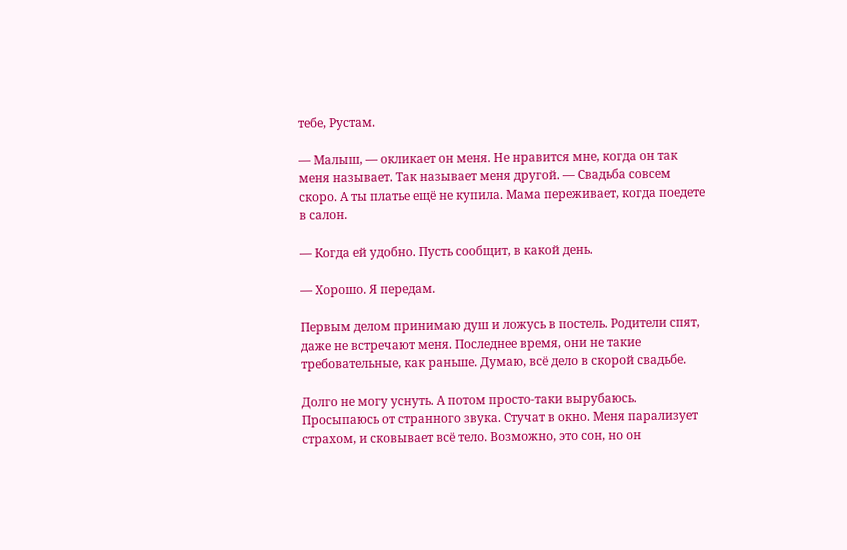тебе, Рустам.

— Малыш, — окликает он меня. Не нравится мне, когда он так меня называет. Так называет меня другой. — Свадьба совсем скоро. А ты платье ещё не купила. Мама переживает, когда поедете в салон.

— Когда ей удобно. Пусть сообщит, в какой день.

— Хорошо. Я передам.

Первым делом принимаю душ и ложусь в постель. Родители спят, даже не встречают меня. Последнее время, они не такие требовательные, как раньше. Думаю, всё дело в скорой свадьбе.

Долго не могу уснуть. А потом просто-таки вырубаюсь. Просыпаюсь от странного звука. Стучат в окно. Меня парализует страхом, и сковывает всё тело. Возможно, это сон, но он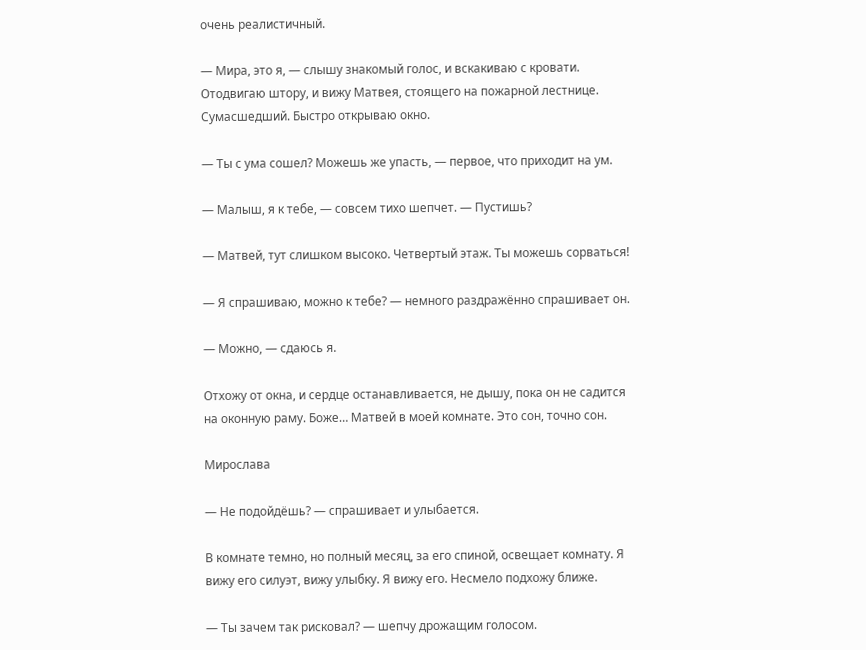очень реалистичный.

— Мира, это я, — слышу знакомый голос, и вскакиваю с кровати. Отодвигаю штору, и вижу Матвея, стоящего на пожарной лестнице. Сумасшедший. Быстро открываю окно.

— Ты с ума сошел? Можешь же упасть, — первое, что приходит на ум.

— Малыш, я к тебе, — совсем тихо шепчет. — Пустишь?

— Матвей, тут слишком высоко. Четвертый этаж. Ты можешь сорваться!

— Я спрашиваю, можно к тебе? — немного раздражённо спрашивает он.

— Можно, — сдаюсь я.

Отхожу от окна, и сердце останавливается, не дышу, пока он не садится на оконную раму. Боже… Матвей в моей комнате. Это сон, точно сон.

Мирослава

— Не подойдёшь? — спрашивает и улыбается.

В комнате темно, но полный месяц, за его спиной, освещает комнату. Я вижу его силуэт, вижу улыбку. Я вижу его. Несмело подхожу ближе.

— Ты зачем так рисковал? — шепчу дрожащим голосом.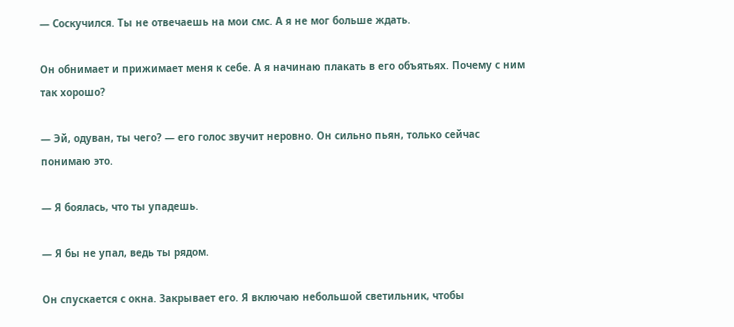— Соскучился. Ты не отвечаешь на мои смс. А я не мог больше ждать.

Он обнимает и прижимает меня к себе. А я начинаю плакать в его объятьях. Почему с ним так хорошо?

— Эй, одуван, ты чего? — его голос звучит неровно. Он сильно пьян, только сейчас понимаю это.

— Я боялась, что ты упадешь.

— Я бы не упал, ведь ты рядом.

Он спускается с окна. Закрывает его. Я включаю небольшой светильник, чтобы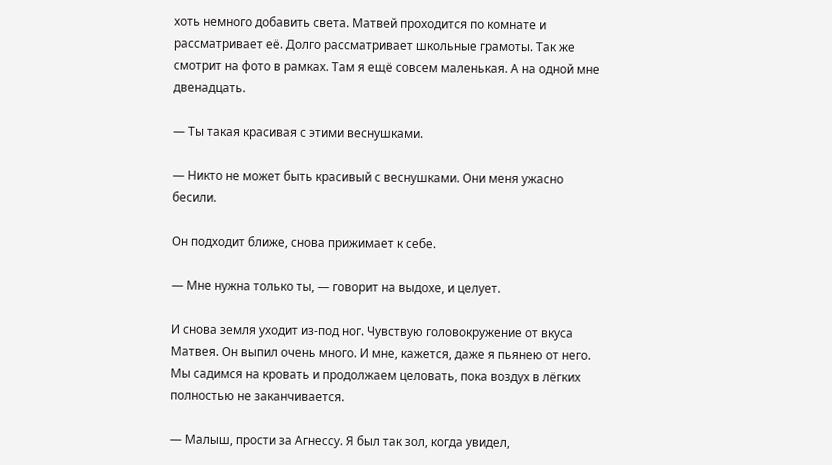хоть немного добавить света. Матвей проходится по комнате и рассматривает её. Долго рассматривает школьные грамоты. Так же смотрит на фото в рамках. Там я ещё совсем маленькая. А на одной мне двенадцать.

— Ты такая красивая с этими веснушками.

— Никто не может быть красивый с веснушками. Они меня ужасно бесили.

Он подходит ближе, снова прижимает к себе.

— Мне нужна только ты, — говорит на выдохе, и целует.

И снова земля уходит из-под ног. Чувствую головокружение от вкуса Матвея. Он выпил очень много. И мне, кажется, даже я пьянею от него. Мы садимся на кровать и продолжаем целовать, пока воздух в лёгких полностью не заканчивается.

— Малыш, прости за Агнессу. Я был так зол, когда увидел,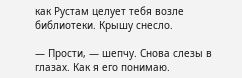как Рустам целует тебя возле библиотеки. Крышу снесло.

— Прости, — шепчу. Снова слезы в глазах. Как я его понимаю.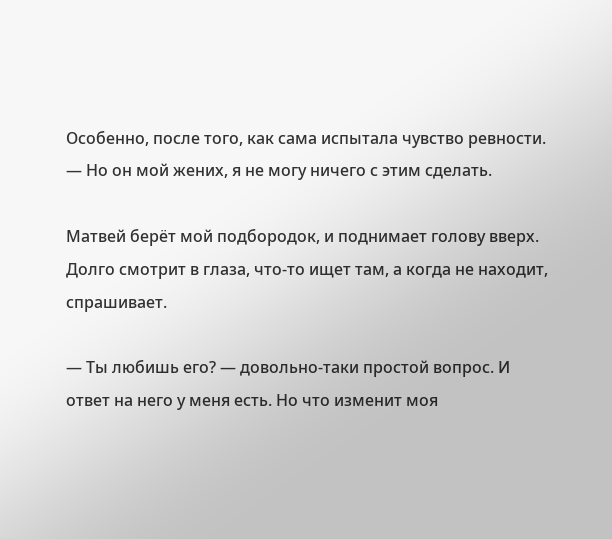Особенно, после того, как сама испытала чувство ревности. — Но он мой жених, я не могу ничего с этим сделать.

Матвей берёт мой подбородок, и поднимает голову вверх. Долго смотрит в глаза, что-то ищет там, а когда не находит, спрашивает.

— Ты любишь его? — довольно-таки простой вопрос. И ответ на него у меня есть. Но что изменит моя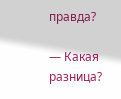правда?

— Какая разница?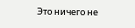Это ничего не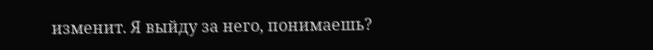изменит. Я выйду за него, понимаешь?